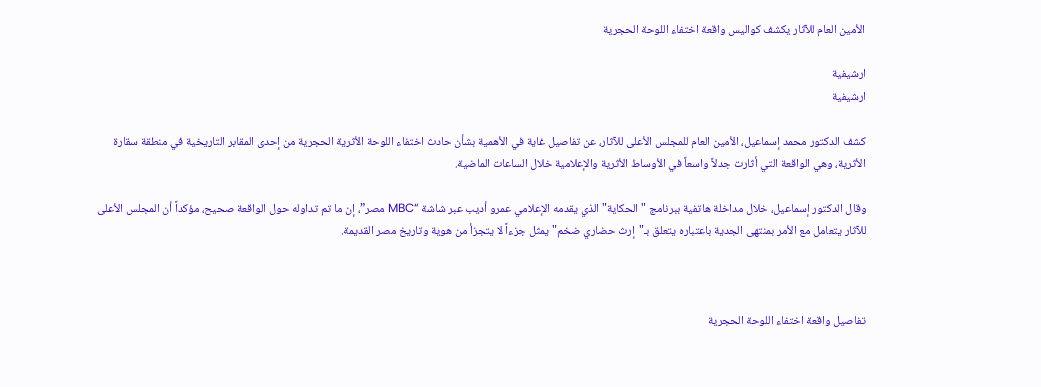الأمين العام للآثار يكشف كواليس واقعة اختفاء اللوحة الحجرية

ارشيفية
ارشيفية

كشف الدكتور محمد إسماعيل، الأمين العام للمجلس الأعلى للآثار، عن تفاصيل غاية في الأهمية بشأن حادث اختفاء اللوحة الأثرية الحجرية من إحدى المقابر التاريخية في منطقة سقارة الأثرية، وهي الواقعة التي أثارت جدلاً واسعاً في الأوساط الأثرية والإعلامية خلال الساعات الماضية.

وقال الدكتور إسماعيل، خلال مداخلة هاتفية ببرنامج "الحكاية" الذي يقدمه الإعلامي عمرو أديب عبر شاشة “MBC مصر”، إن ما تم تداوله حول الواقعة صحيح، مؤكداً أن المجلس الأعلى للآثار يتعامل مع الأمر بمنتهى الجدية باعتباره يتعلق بـ"إرث حضاري ضخم" يمثل جزءاً لا يتجزأ من هوية وتاريخ مصر القديمة.



تفاصيل واقعة اختفاء اللوحة الحجرية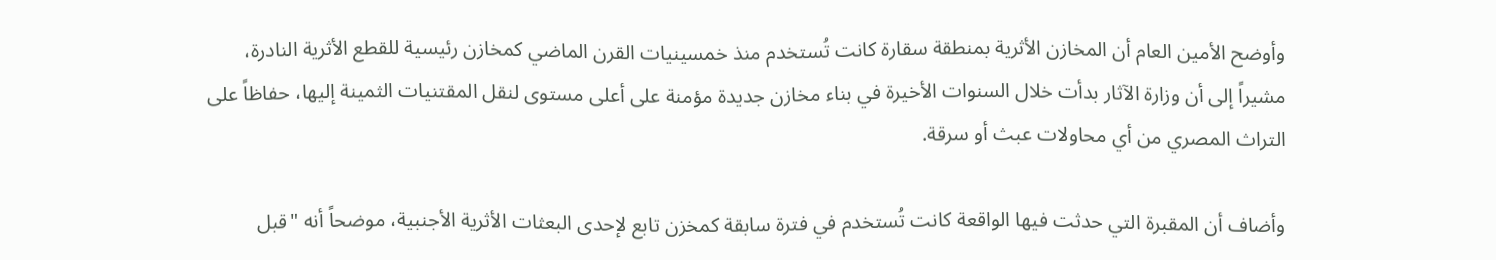وأوضح الأمين العام أن المخازن الأثرية بمنطقة سقارة كانت تُستخدم منذ خمسينيات القرن الماضي كمخازن رئيسية للقطع الأثرية النادرة، مشيراً إلى أن وزارة الآثار بدأت خلال السنوات الأخيرة في بناء مخازن جديدة مؤمنة على أعلى مستوى لنقل المقتنيات الثمينة إليها، حفاظاً على التراث المصري من أي محاولات عبث أو سرقة.

وأضاف أن المقبرة التي حدثت فيها الواقعة كانت تُستخدم في فترة سابقة كمخزن تابع لإحدى البعثات الأثرية الأجنبية، موضحاً أنه "قبل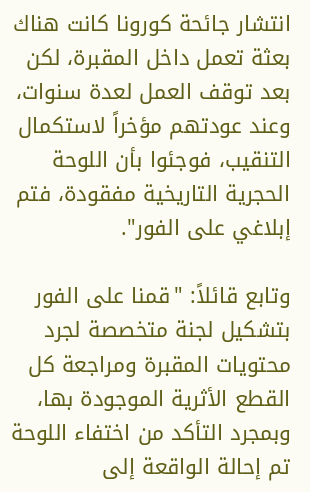انتشار جائحة كورونا كانت هناك بعثة تعمل داخل المقبرة، لكن بعد توقف العمل لعدة سنوات، وعند عودتهم مؤخراً لاستكمال التنقيب، فوجئوا بأن اللوحة الحجرية التاريخية مفقودة، فتم إبلاغي على الفور".

وتابع قائلاً: "قمنا على الفور بتشكيل لجنة متخصصة لجرد محتويات المقبرة ومراجعة كل القطع الأثرية الموجودة بها، وبمجرد التأكد من اختفاء اللوحة تم إحالة الواقعة إلى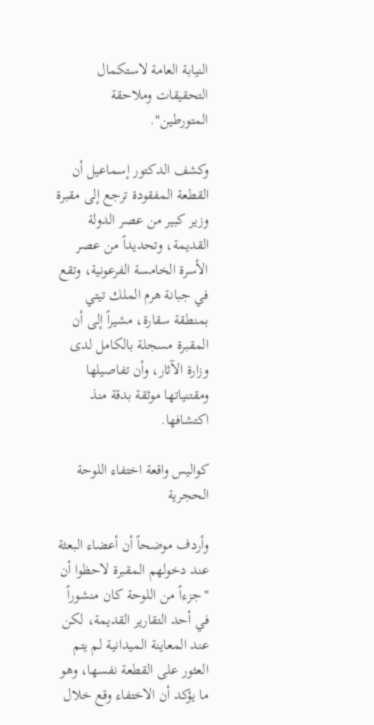النيابة العامة لاستكمال التحقيقات وملاحقة المتورطين".

وكشف الدكتور إسماعيل أن القطعة المفقودة ترجع إلى مقبرة وزير كبير من عصر الدولة القديمة، وتحديداً من عصر الأسرة الخامسة الفرعونية، وتقع في جبانة هرم الملك تيتي بمنطقة سقارة، مشيراً إلى أن المقبرة مسجلة بالكامل لدى وزارة الآثار، وأن تفاصيلها ومقتنياتها موثقة بدقة منذ اكتشافها.

كواليس واقعة اختفاء اللوحة الحجرية

وأردف موضحاً أن أعضاء البعثة عند دخولهم المقبرة لاحظوا أن "جزءاً من اللوحة كان منشوراً في أحد التقارير القديمة، لكن عند المعاينة الميدانية لم يتم العثور على القطعة نفسها، وهو ما يؤكد أن الاختفاء وقع خلال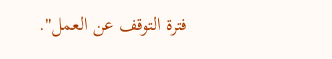فترة التوقف عن العمل".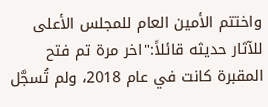واختتم الأمين العام للمجلس الأعلى للآثار حديثه قائلاً:"اخر مرة تم فتح المقبرة كانت في عام 2018، ولم تُسجَّل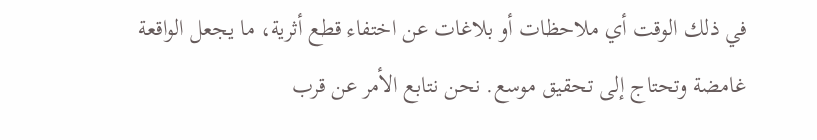في ذلك الوقت أي ملاحظات أو بلاغات عن اختفاء قطع أثرية، ما يجعل الواقعة غامضة وتحتاج إلى تحقيق موسع. نحن نتابع الأمر عن قرب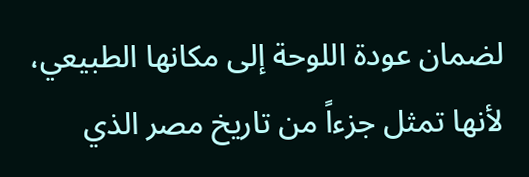لضمان عودة اللوحة إلى مكانها الطبيعي، لأنها تمثل جزءاً من تاريخ مصر الذي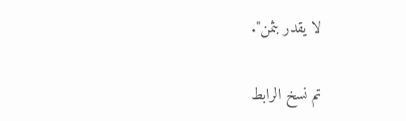لا يقدر بثمن".

تم نسخ الرابط